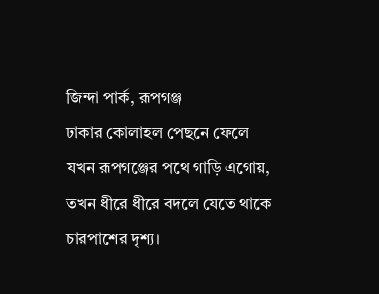জিন্দা পার্ক, রূপগঞ্জ
ঢাকার কোলাহল পেছনে ফেলে যখন রূপগঞ্জের পথে গাড়ি এগোয়, তখন ধীরে ধীরে বদলে যেতে থাকে চারপাশের দৃশ্য।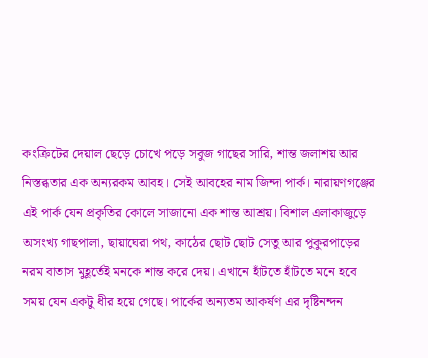কংক্রিটের দেয়াল ছেড়ে চোখে পড়ে সবুজ গাছের সারি, শান্ত জলাশয় আর নিস্তব্ধতার এক অন্যরকম আবহ। সেই আবহের নাম জিন্দা পার্ক। নারায়ণগঞ্জের এই পার্ক যেন প্রকৃতির কোলে সাজানো এক শান্ত আশ্রয়। বিশাল এলাকাজুড়ে অসংখ্য গাছপালা, ছায়াঘেরা পথ, কাঠের ছোট ছোট সেতু আর পুকুরপাড়ের নরম বাতাস মুহূর্তেই মনকে শান্ত করে দেয়। এখানে হাঁটতে হাঁটতে মনে হবে সময় যেন একটু ধীর হয়ে গেছে। পার্কের অন্যতম আকর্ষণ এর দৃষ্টিনন্দন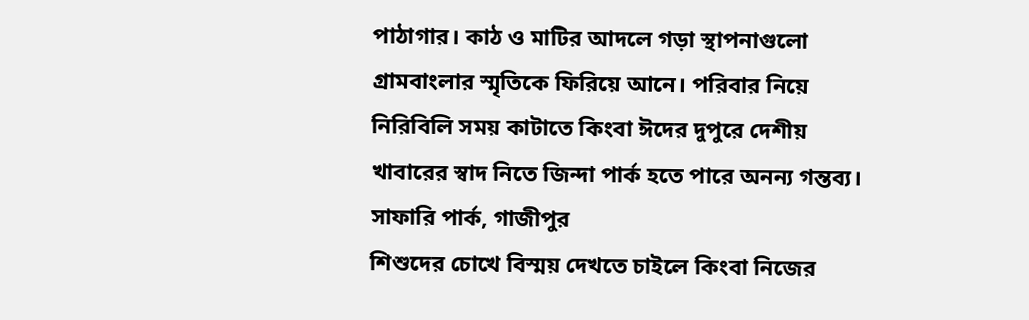পাঠাগার। কাঠ ও মাটির আদলে গড়া স্থাপনাগুলো গ্রামবাংলার স্মৃতিকে ফিরিয়ে আনে। পরিবার নিয়ে নিরিবিলি সময় কাটাতে কিংবা ঈদের দুপুরে দেশীয় খাবারের স্বাদ নিতে জিন্দা পার্ক হতে পারে অনন্য গন্তব্য।
সাফারি পার্ক, গাজীপুর
শিশুদের চোখে বিস্ময় দেখতে চাইলে কিংবা নিজের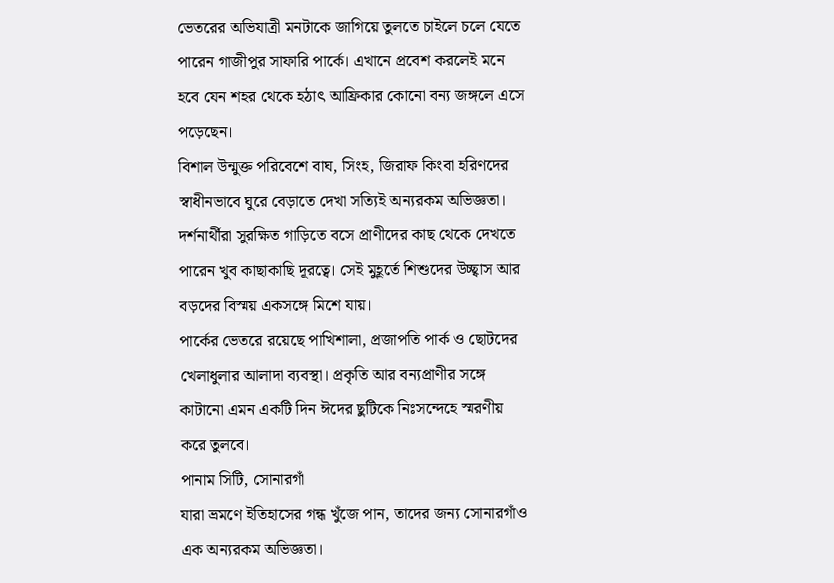ভেতরের অভিযাত্রী মনটাকে জাগিয়ে তুলতে চাইলে চলে যেতে পারেন গাজীপুর সাফারি পার্কে। এখানে প্রবেশ করলেই মনে হবে যেন শহর থেকে হঠাৎ আফ্রিকার কোনো বন্য জঙ্গলে এসে পড়েছেন।
বিশাল উন্মুক্ত পরিবেশে বাঘ, সিংহ, জিরাফ কিংবা হরিণদের স্বাধীনভাবে ঘুরে বেড়াতে দেখা সত্যিই অন্যরকম অভিজ্ঞতা। দর্শনার্থীরা সুরক্ষিত গাড়িতে বসে প্রাণীদের কাছ থেকে দেখতে পারেন খুব কাছাকাছি দূরত্বে। সেই মুহূর্তে শিশুদের উচ্ছ্বাস আর বড়দের বিস্ময় একসঙ্গে মিশে যায়।
পার্কের ভেতরে রয়েছে পাখিশালা, প্রজাপতি পার্ক ও ছোটদের খেলাধুলার আলাদা ব্যবস্থা। প্রকৃতি আর বন্যপ্রাণীর সঙ্গে কাটানো এমন একটি দিন ঈদের ছুটিকে নিঃসন্দেহে স্মরণীয় করে তুলবে।
পানাম সিটি, সোনারগাঁ
যারা ভ্রমণে ইতিহাসের গন্ধ খুঁজে পান, তাদের জন্য সোনারগাঁও এক অন্যরকম অভিজ্ঞতা।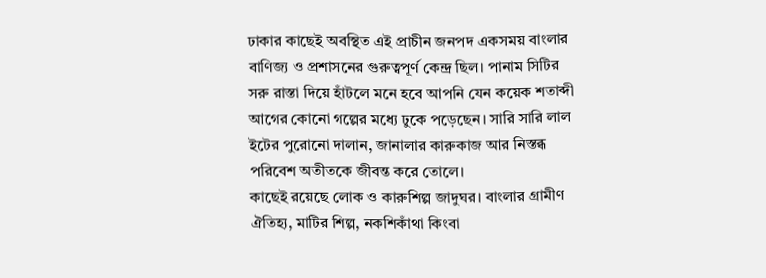ঢাকার কাছেই অবস্থিত এই প্রাচীন জনপদ একসময় বাংলার বাণিজ্য ও প্রশাসনের গুরুত্বপূর্ণ কেন্দ্র ছিল। পানাম সিটির সরু রাস্তা দিয়ে হাঁটলে মনে হবে আপনি যেন কয়েক শতাব্দী আগের কোনো গল্পের মধ্যে ঢুকে পড়েছেন। সারি সারি লাল ইটের পুরোনো দালান, জানালার কারুকাজ আর নিস্তব্ধ পরিবেশ অতীতকে জীবন্ত করে তোলে।
কাছেই রয়েছে লোক ও কারুশিল্প জাদুঘর। বাংলার গ্রামীণ ঐতিহ্য, মাটির শিল্প, নকশিকাঁথা কিংবা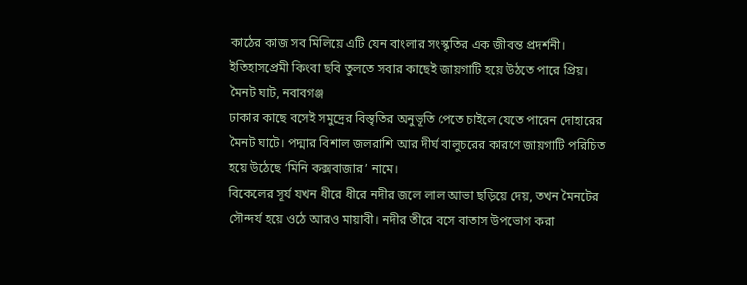কাঠের কাজ সব মিলিয়ে এটি যেন বাংলার সংস্কৃতির এক জীবন্ত প্রদর্শনী। ইতিহাসপ্রেমী কিংবা ছবি তুলতে সবার কাছেই জায়গাটি হয়ে উঠতে পারে প্রিয়।
মৈনট ঘাট, নবাবগঞ্জ
ঢাকার কাছে বসেই সমুদ্রের বিস্তৃতির অনুভূতি পেতে চাইলে যেতে পারেন দোহারের মৈনট ঘাটে। পদ্মার বিশাল জলরাশি আর দীর্ঘ বালুচরের কারণে জায়গাটি পরিচিত হয়ে উঠেছে ‘মিনি কক্সবাজার’ নামে।
বিকেলের সূর্য যখন ধীরে ধীরে নদীর জলে লাল আভা ছড়িয়ে দেয়, তখন মৈনটের সৌন্দর্য হয়ে ওঠে আরও মায়াবী। নদীর তীরে বসে বাতাস উপভোগ করা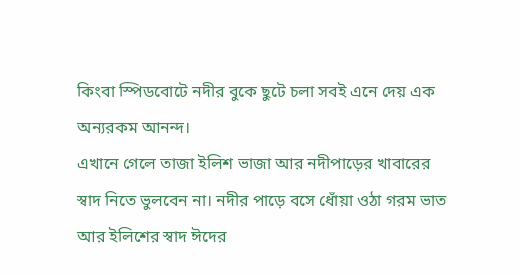কিংবা স্পিডবোটে নদীর বুকে ছুটে চলা সবই এনে দেয় এক অন্যরকম আনন্দ।
এখানে গেলে তাজা ইলিশ ভাজা আর নদীপাড়ের খাবারের স্বাদ নিতে ভুলবেন না। নদীর পাড়ে বসে ধোঁয়া ওঠা গরম ভাত আর ইলিশের স্বাদ ঈদের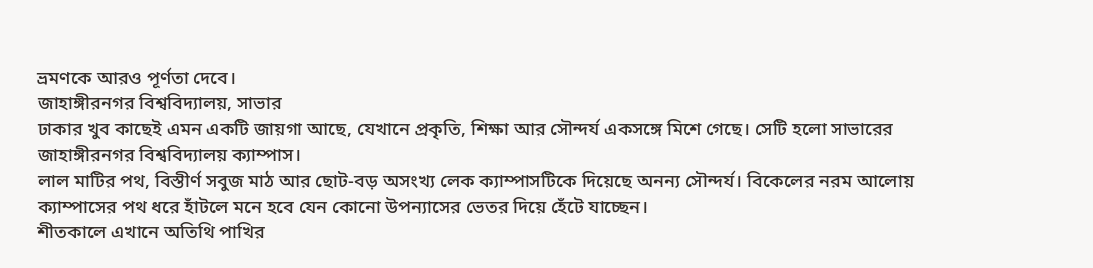ভ্রমণকে আরও পূর্ণতা দেবে।
জাহাঙ্গীরনগর বিশ্ববিদ্যালয়, সাভার
ঢাকার খুব কাছেই এমন একটি জায়গা আছে, যেখানে প্রকৃতি, শিক্ষা আর সৌন্দর্য একসঙ্গে মিশে গেছে। সেটি হলো সাভারের জাহাঙ্গীরনগর বিশ্ববিদ্যালয় ক্যাম্পাস।
লাল মাটির পথ, বিস্তীর্ণ সবুজ মাঠ আর ছোট-বড় অসংখ্য লেক ক্যাম্পাসটিকে দিয়েছে অনন্য সৌন্দর্য। বিকেলের নরম আলোয় ক্যাম্পাসের পথ ধরে হাঁটলে মনে হবে যেন কোনো উপন্যাসের ভেতর দিয়ে হেঁটে যাচ্ছেন।
শীতকালে এখানে অতিথি পাখির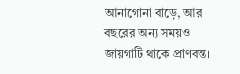আনাগোনা বাড়ে, আর বছরের অন্য সময়ও জায়গাটি থাকে প্রাণবন্ত।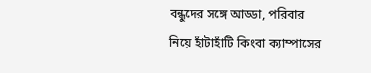বন্ধুদের সঙ্গে আড্ডা, পরিবার নিয়ে হাঁটাহাঁটি কিংবা ক্যাম্পাসের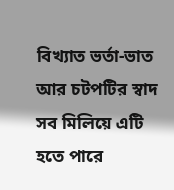বিখ্যাত ভর্তা-ভাত আর চটপটির স্বাদ সব মিলিয়ে এটি হতে পারে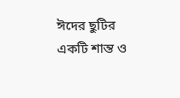ঈদের ছুটির একটি শান্ত ও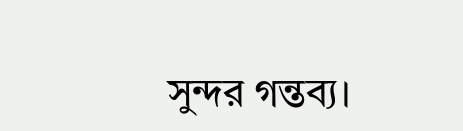সুন্দর গন্তব্য।